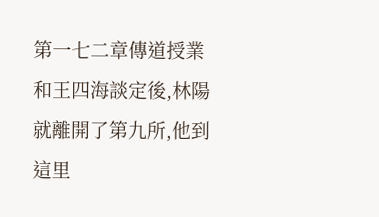第一七二章傳道授業
和王四海談定後,林陽就離開了第九所,他到這里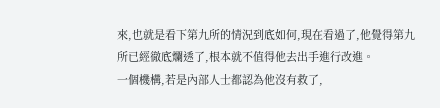來,也就是看下第九所的情況到底如何,現在看過了,他覺得第九所已經徹底爛透了,根本就不值得他去出手進行改進。
一個機構,若是內部人士都認為他沒有救了,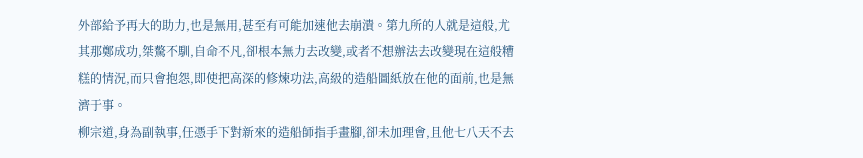外部給予再大的助力,也是無用,甚至有可能加速他去崩潰。第九所的人就是這般,尤其那鄭成功,桀驁不馴,自命不凡,卻根本無力去改變,或者不想辦法去改變現在這般糟糕的情況,而只會抱怨,即使把高深的修煉功法,高級的造船圖紙放在他的面前,也是無濟于事。
柳宗道,身為副執事,任憑手下對新來的造船師指手畫腳,卻未加理會,且他七八天不去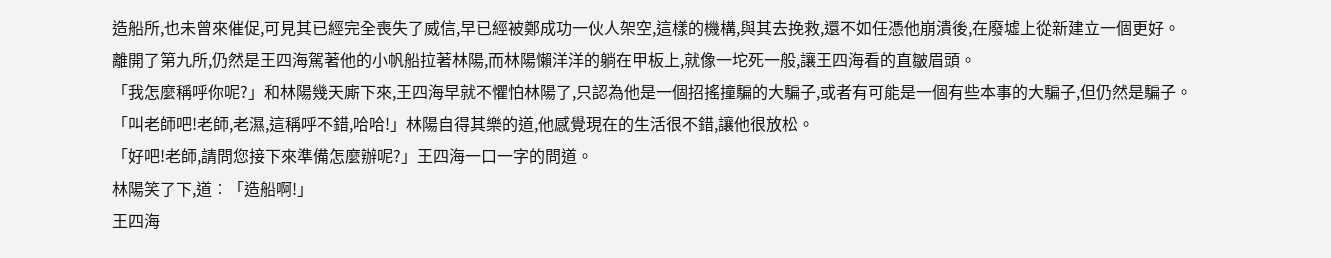造船所,也未曾來催促,可見其已經完全喪失了威信,早已經被鄭成功一伙人架空,這樣的機構,與其去挽救,還不如任憑他崩潰後,在廢墟上從新建立一個更好。
離開了第九所,仍然是王四海駕著他的小帆船拉著林陽,而林陽懶洋洋的躺在甲板上,就像一坨死一般,讓王四海看的直皺眉頭。
「我怎麼稱呼你呢?」和林陽幾天廝下來,王四海早就不懼怕林陽了,只認為他是一個招搖撞騙的大騙子,或者有可能是一個有些本事的大騙子,但仍然是騙子。
「叫老師吧!老師,老濕,這稱呼不錯,哈哈!」林陽自得其樂的道,他感覺現在的生活很不錯,讓他很放松。
「好吧!老師,請問您接下來準備怎麼辦呢?」王四海一口一字的問道。
林陽笑了下,道︰「造船啊!」
王四海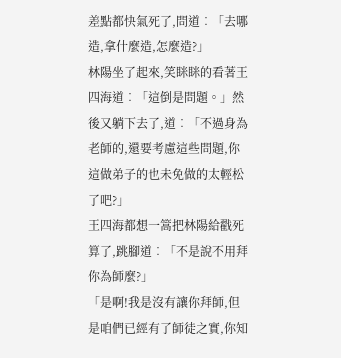差點都快氣死了,問道︰「去哪造,拿什麼造,怎麼造?」
林陽坐了起來,笑眯眯的看著王四海道︰「這倒是問題。」然後又躺下去了,道︰「不過身為老師的,還要考慮這些問題,你這做弟子的也未免做的太輕松了吧?」
王四海都想一篙把林陽給戳死算了,跳腳道︰「不是說不用拜你為師麼?」
「是啊!我是沒有讓你拜師,但是咱們已經有了師徒之實,你知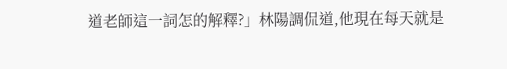道老師這一詞怎的解釋?」林陽調侃道,他現在每天就是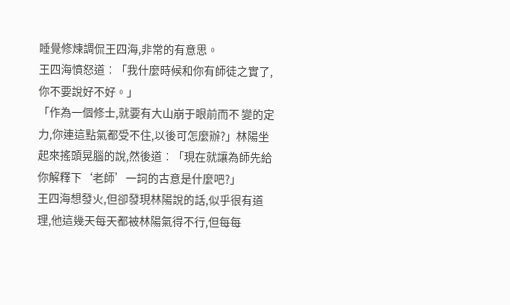睡覺修煉調侃王四海,非常的有意思。
王四海憤怒道︰「我什麼時候和你有師徒之實了,你不要說好不好。」
「作為一個修士,就要有大山崩于眼前而不 變的定力,你連這點氣都受不住,以後可怎麼辦?」林陽坐起來搖頭晃腦的說,然後道︰「現在就讓為師先給你解釋下‘老師’一詞的古意是什麼吧?」
王四海想發火,但卻發現林陽說的話,似乎很有道理,他這幾天每天都被林陽氣得不行,但每每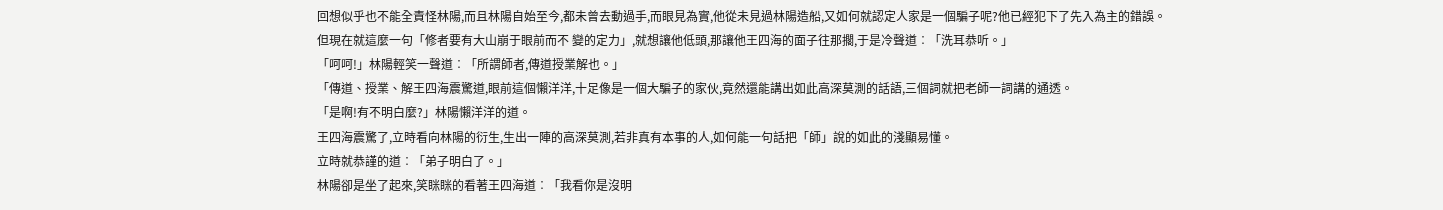回想似乎也不能全責怪林陽,而且林陽自始至今,都未曾去動過手,而眼見為實,他從未見過林陽造船,又如何就認定人家是一個騙子呢?他已經犯下了先入為主的錯誤。
但現在就這麼一句「修者要有大山崩于眼前而不 變的定力」,就想讓他低頭,那讓他王四海的面子往那擱,于是冷聲道︰「洗耳恭听。」
「呵呵!」林陽輕笑一聲道︰「所謂師者,傳道授業解也。」
「傳道、授業、解王四海震驚道,眼前這個懶洋洋,十足像是一個大騙子的家伙,竟然還能講出如此高深莫測的話語,三個詞就把老師一詞講的通透。
「是啊!有不明白麼?」林陽懶洋洋的道。
王四海震驚了,立時看向林陽的衍生,生出一陣的高深莫測,若非真有本事的人,如何能一句話把「師」說的如此的淺顯易懂。
立時就恭謹的道︰「弟子明白了。」
林陽卻是坐了起來,笑眯眯的看著王四海道︰「我看你是沒明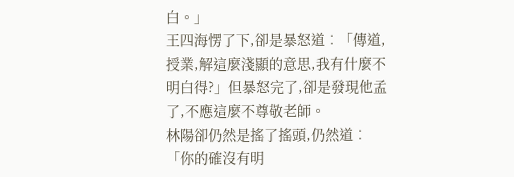白。」
王四海愣了下,卻是暴怒道︰「傳道,授業,解這麼淺顯的意思,我有什麼不明白得?」但暴怒完了,卻是發現他孟了,不應這麼不尊敬老師。
林陽卻仍然是搖了搖頭,仍然道︰「你的確沒有明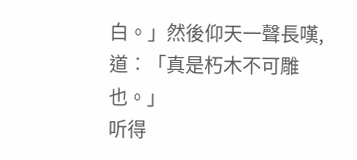白。」然後仰天一聲長嘆,道︰「真是朽木不可雕也。」
听得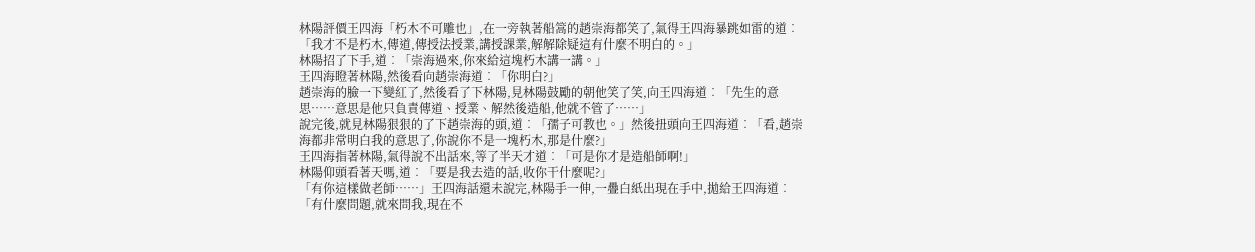林陽評價王四海「朽木不可雕也」,在一旁執著船篙的趙崇海都笑了,氣得王四海暴跳如雷的道︰「我才不是朽木,傳道,傳授法授業,講授課業,解解除疑這有什麼不明白的。」
林陽招了下手,道︰「崇海過來,你來給這塊朽木講一講。」
王四海瞪著林陽,然後看向趙崇海道︰「你明白?」
趙崇海的臉一下變紅了,然後看了下林陽,見林陽鼓勵的朝他笑了笑,向王四海道︰「先生的意思……意思是他只負責傳道、授業、解然後造船,他就不管了……」
說完後,就見林陽狠狠的了下趙崇海的頭,道︰「孺子可教也。」然後扭頭向王四海道︰「看,趙崇海都非常明白我的意思了,你說你不是一塊朽木,那是什麼?」
王四海指著林陽,氣得說不出話來,等了半天才道︰「可是你才是造船師啊!」
林陽仰頭看著天嗎,道︰「要是我去造的話,收你干什麼呢?」
「有你這樣做老師……」王四海話還未說完,林陽手一伸,一疊白紙出現在手中,拋給王四海道︰「有什麼問題,就來問我,現在不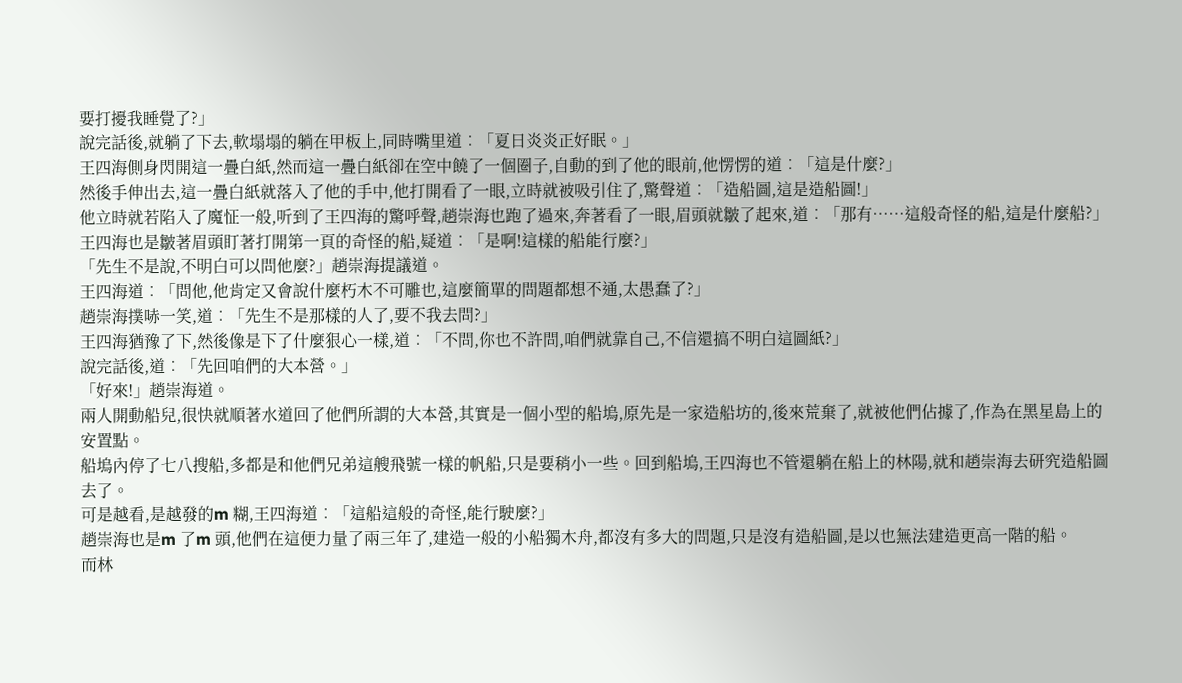要打擾我睡覺了?」
說完話後,就躺了下去,軟塌塌的躺在甲板上,同時嘴里道︰「夏日炎炎正好眠。」
王四海側身閃開這一疊白紙,然而這一疊白紙卻在空中饒了一個圈子,自動的到了他的眼前,他愣愣的道︰「這是什麼?」
然後手伸出去,這一疊白紙就落入了他的手中,他打開看了一眼,立時就被吸引住了,驚聲道︰「造船圖,這是造船圖!」
他立時就若陷入了魔怔一般,听到了王四海的驚呼聲,趙崇海也跑了過來,奔著看了一眼,眉頭就皺了起來,道︰「那有……這般奇怪的船,這是什麼船?」
王四海也是皺著眉頭盯著打開第一頁的奇怪的船,疑道︰「是啊!這樣的船能行麼?」
「先生不是說,不明白可以問他麼?」趙崇海提議道。
王四海道︰「問他,他肯定又會說什麼朽木不可雕也,這麼簡單的問題都想不通,太愚蠢了?」
趙崇海撲哧一笑,道︰「先生不是那樣的人了,要不我去問?」
王四海猶豫了下,然後像是下了什麼狠心一樣,道︰「不問,你也不許問,咱們就靠自己,不信還搞不明白這圖紙?」
說完話後,道︰「先回咱們的大本營。」
「好來!」趙崇海道。
兩人開動船兒,很快就順著水道回了他們所謂的大本營,其實是一個小型的船塢,原先是一家造船坊的,後來荒棄了,就被他們佔據了,作為在黑星島上的安置點。
船塢內停了七八搜船,多都是和他們兄弟這艘飛號一樣的帆船,只是要稍小一些。回到船塢,王四海也不管還躺在船上的林陽,就和趙崇海去研究造船圖去了。
可是越看,是越發的m 糊,王四海道︰「這船這般的奇怪,能行駛麼?」
趙崇海也是m 了m 頭,他們在這便力量了兩三年了,建造一般的小船獨木舟,都沒有多大的問題,只是沒有造船圖,是以也無法建造更高一階的船。
而林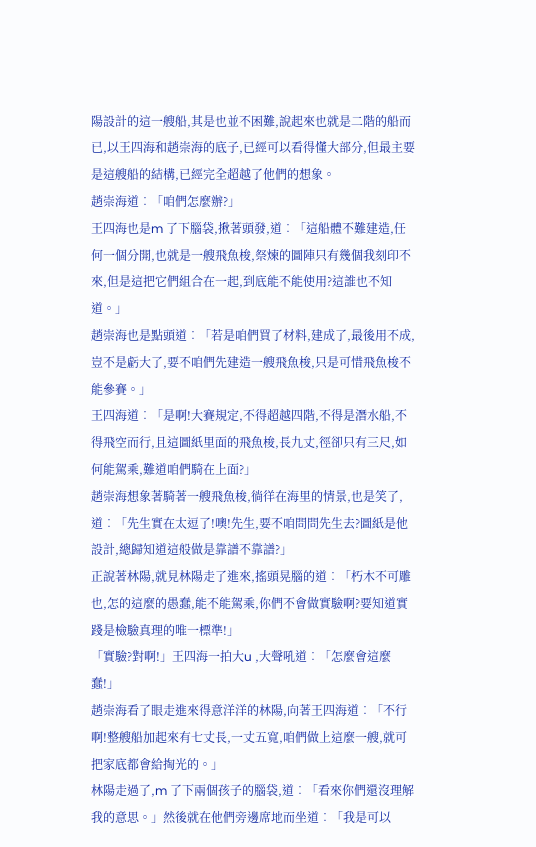陽設計的這一艘船,其是也並不困難,說起來也就是二階的船而已,以王四海和趙崇海的底子,已經可以看得懂大部分,但最主要是這艘船的結構,已經完全超越了他們的想象。
趙崇海道︰「咱們怎麼辦?」
王四海也是m 了下腦袋,揪著頭發,道︰「這船體不難建造,任何一個分開,也就是一艘飛魚梭,祭煉的圖陣只有幾個我刻印不來,但是這把它們組合在一起,到底能不能使用?這誰也不知道。」
趙崇海也是點頭道︰「若是咱們買了材料,建成了,最後用不成,豈不是虧大了,要不咱們先建造一艘飛魚梭,只是可惜飛魚梭不能參賽。」
王四海道︰「是啊!大賽規定,不得超越四階,不得是潛水船,不得飛空而行,且這圖紙里面的飛魚梭,長九丈,徑卻只有三尺,如何能駕乘,難道咱們騎在上面?」
趙崇海想象著騎著一艘飛魚梭,徜徉在海里的情景,也是笑了,道︰「先生實在太逗了!噢!先生,要不咱問問先生去?圖紙是他設計,總歸知道這般做是靠譜不靠譜?」
正說著林陽,就見林陽走了進來,搖頭晃腦的道︰「朽木不可雕也,怎的這麼的愚蠢,能不能駕乘,你們不會做實驗啊?要知道實踐是檢驗真理的唯一標準!」
「實驗?對啊!」王四海一拍大u ,大聲吼道︰「怎麼會這麼蠢!」
趙崇海看了眼走進來得意洋洋的林陽,向著王四海道︰「不行啊!整艘船加起來有七丈長,一丈五寬,咱們做上這麼一艘,就可把家底都會給掏光的。」
林陽走過了,m 了下兩個孩子的腦袋,道︰「看來你們還沒理解我的意思。」然後就在他們旁邊席地而坐道︰「我是可以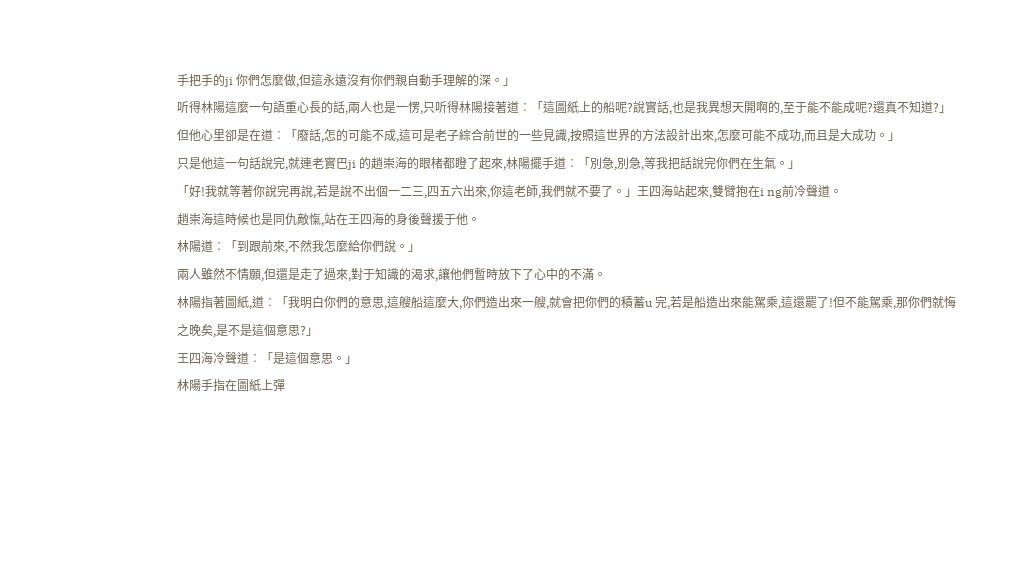手把手的ji 你們怎麼做,但這永遠沒有你們親自動手理解的深。」
听得林陽這麼一句語重心長的話,兩人也是一愣,只听得林陽接著道︰「這圖紙上的船呢?說實話,也是我異想天開啊的,至于能不能成呢?還真不知道?」
但他心里卻是在道︰「廢話,怎的可能不成,這可是老子綜合前世的一些見識,按照這世界的方法設計出來,怎麼可能不成功,而且是大成功。」
只是他這一句話說完,就連老實巴ji 的趙崇海的眼楮都瞪了起來,林陽擺手道︰「別急,別急,等我把話說完你們在生氣。」
「好!我就等著你說完再說,若是說不出個一二三,四五六出來,你這老師,我們就不要了。」王四海站起來,雙臂抱在i ng前冷聲道。
趙崇海這時候也是同仇敵愾,站在王四海的身後聲援于他。
林陽道︰「到跟前來,不然我怎麼給你們說。」
兩人雖然不情願,但還是走了過來,對于知識的渴求,讓他們暫時放下了心中的不滿。
林陽指著圖紙,道︰「我明白你們的意思,這艘船這麼大,你們造出來一艘,就會把你們的積蓄u 完,若是船造出來能駕乘,這還罷了!但不能駕乘,那你們就悔之晚矣,是不是這個意思?」
王四海冷聲道︰「是這個意思。」
林陽手指在圖紙上彈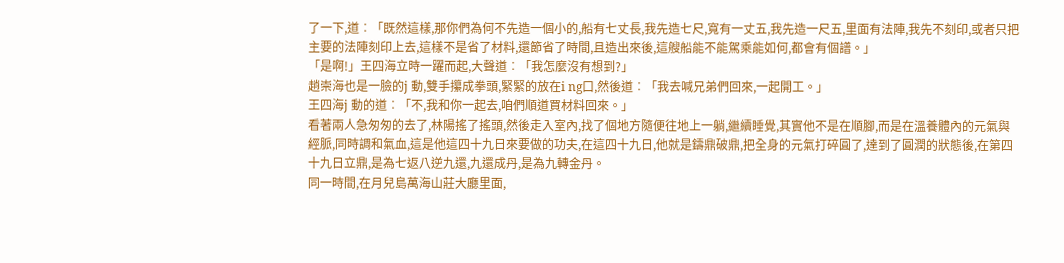了一下,道︰「既然這樣,那你們為何不先造一個小的,船有七丈長,我先造七尺,寬有一丈五,我先造一尺五,里面有法陣,我先不刻印,或者只把主要的法陣刻印上去,這樣不是省了材料,還節省了時間,且造出來後,這艘船能不能駕乘能如何,都會有個譜。」
「是啊!」王四海立時一躍而起,大聲道︰「我怎麼沒有想到?」
趙崇海也是一臉的j 動,雙手攥成拳頭,緊緊的放在i ng口,然後道︰「我去喊兄弟們回來,一起開工。」
王四海j 動的道︰「不,我和你一起去,咱們順道買材料回來。」
看著兩人急匆匆的去了,林陽搖了搖頭,然後走入室內,找了個地方隨便往地上一躺,繼續睡覺,其實他不是在順腳,而是在溫養體內的元氣與經脈,同時調和氣血,這是他這四十九日來要做的功夫,在這四十九日,他就是鑄鼎破鼎,把全身的元氣打碎圓了,達到了圓潤的狀態後,在第四十九日立鼎,是為七返八逆九還,九還成丹,是為九轉金丹。
同一時間,在月兒島萬海山莊大廳里面,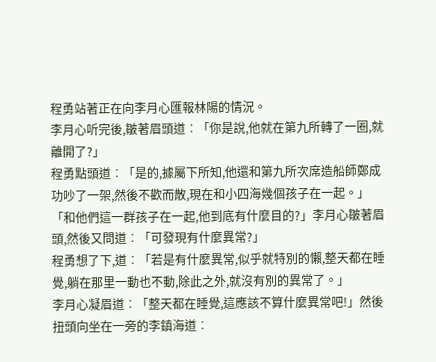程勇站著正在向李月心匯報林陽的情況。
李月心听完後,皺著眉頭道︰「你是說,他就在第九所轉了一圈,就離開了?」
程勇點頭道︰「是的,據屬下所知,他還和第九所次席造船師鄭成功吵了一架,然後不歡而散,現在和小四海幾個孩子在一起。」
「和他們這一群孩子在一起,他到底有什麼目的?」李月心皺著眉頭,然後又問道︰「可發現有什麼異常?」
程勇想了下,道︰「若是有什麼異常,似乎就特別的懶,整天都在睡覺,躺在那里一動也不動,除此之外,就沒有別的異常了。」
李月心凝眉道︰「整天都在睡覺,這應該不算什麼異常吧!」然後扭頭向坐在一旁的李鎮海道︰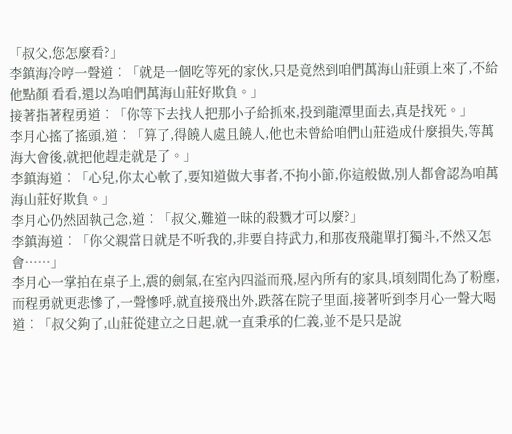「叔父,您怎麼看?」
李鎮海冷哼一聲道︰「就是一個吃等死的家伙,只是竟然到咱們萬海山莊頭上來了,不給他點顏 看看,還以為咱們萬海山莊好欺負。」
接著指著程勇道︰「你等下去找人把那小子給抓來,投到龍潭里面去,真是找死。」
李月心搖了搖頭,道︰「算了,得饒人處且饒人,他也未曾給咱們山莊造成什麼損失,等萬海大會後,就把他趕走就是了。」
李鎮海道︰「心兒,你太心軟了,要知道做大事者,不拘小節,你這般做,別人都會認為咱萬海山莊好欺負。」
李月心仍然固執己念,道︰「叔父,難道一昧的殺戮才可以麼?」
李鎮海道︰「你父親當日就是不听我的,非要自持武力,和那夜飛龍單打獨斗,不然又怎會……」
李月心一掌拍在桌子上,震的劍氣,在室內四溢而飛,屋內所有的家具,頃刻間化為了粉塵,而程勇就更悲慘了,一聲慘呼,就直接飛出外,跌落在院子里面,接著听到李月心一聲大喝道︰「叔父夠了,山莊從建立之日起,就一直秉承的仁義,並不是只是說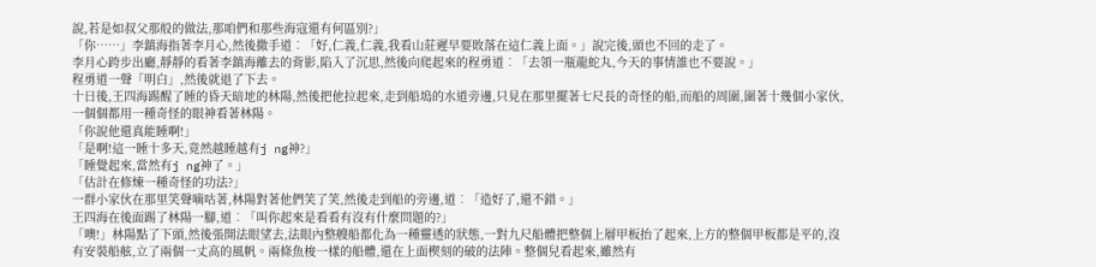說,若是如叔父那般的做法,那咱們和那些海寇還有何區別?」
「你……」李鎮海指著李月心,然後撒手道︰「好,仁義,仁義,我看山莊遲早要敗落在這仁義上面。」說完後,頭也不回的走了。
李月心跨步出廳,靜靜的看著李鎮海離去的背影,陷入了沉思,然後向爬起來的程勇道︰「去領一瓶龍蛇丸,今天的事情誰也不要說。」
程勇道一聲「明白」,然後就退了下去。
十日後,王四海踢醒了睡的昏天暗地的林陽,然後把他拉起來,走到船塢的水道旁邊,只見在那里擺著七尺長的奇怪的船,而船的周圍,圍著十幾個小家伙,一個個都用一種奇怪的眼神看著林陽。
「你說他還真能睡啊!」
「是啊!這一睡十多天,竟然越睡越有j ng神?」
「睡覺起來,當然有j ng神了。」
「估計在修煉一種奇怪的功法?」
一群小家伙在那里笑聲嘀咕著,林陽對著他們笑了笑,然後走到船的旁邊,道︰「造好了,還不錯。」
王四海在後面踢了林陽一腳,道︰「叫你起來是看看有沒有什麼問題的?」
「噢!」林陽點了下頭,然後張開法眼望去,法眼內整艘船都化為一種靈透的狀態,一對九尺船體把整個上層甲板抬了起來,上方的整個甲板都是平的,沒有安裝船舷,立了兩個一丈高的風帆。兩條魚梭一樣的船體,還在上面楔刻的破的法陣。整個兒看起來,雖然有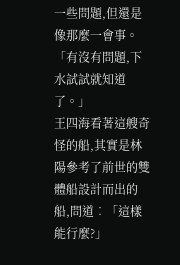一些問題,但還是像那麼一會事。
「有沒有問題,下水試試就知道了。」
王四海看著這艘奇怪的船,其實是林陽參考了前世的雙體船設計而出的船,問道︰「這樣能行麼?」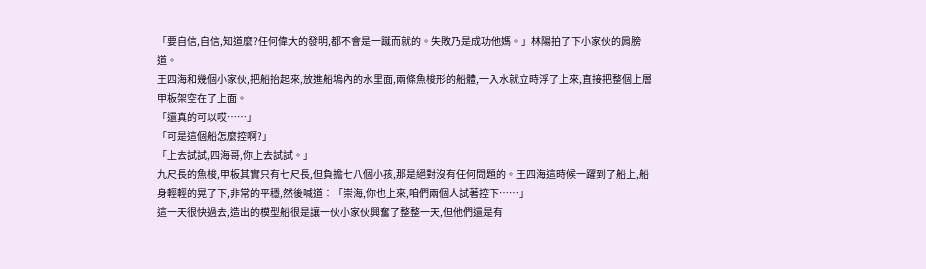「要自信,自信,知道麼?任何偉大的發明,都不會是一蹴而就的。失敗乃是成功他媽。」林陽拍了下小家伙的肩膀道。
王四海和幾個小家伙,把船抬起來,放進船塢內的水里面,兩條魚梭形的船體,一入水就立時浮了上來,直接把整個上層甲板架空在了上面。
「還真的可以哎……」
「可是這個船怎麼控啊?」
「上去試試,四海哥,你上去試試。」
九尺長的魚梭,甲板其實只有七尺長,但負擔七八個小孩,那是絕對沒有任何問題的。王四海這時候一躍到了船上,船身輕輕的晃了下,非常的平穩,然後喊道︰「崇海,你也上來,咱們兩個人試著控下……」
這一天很快過去,造出的模型船很是讓一伙小家伙興奮了整整一天,但他們還是有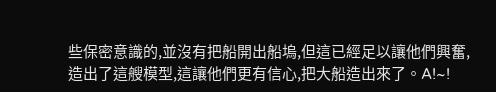些保密意識的,並沒有把船開出船塢,但這已經足以讓他們興奮,造出了這艘模型,這讓他們更有信心,把大船造出來了。A!~!